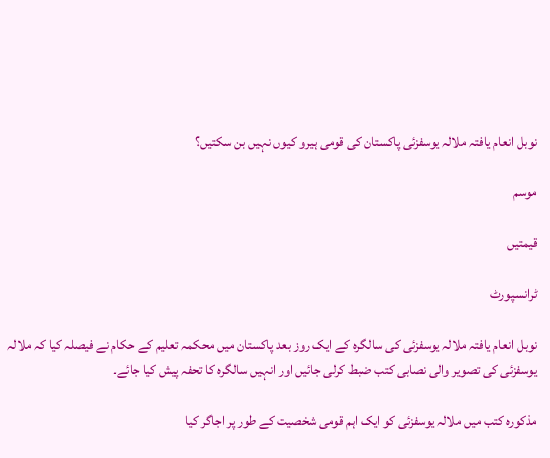نوبل انعام یافتہ ملالہ یوسفزئی پاکستان کی قومی ہیرو کیوں نہیں بن سکتیں؟

موسم

قیمتیں

ٹرانسپورٹ

نوبل انعام یافتہ ملالہ یوسفزئی کی سالگرہ کے ایک روز بعد پاکستان میں محکمہ تعلیم کے حکام نے فیصلہ کیا کہ ملالہ یوسفزئی کی تصویر والی نصابی کتب ضبط کرلی جائیں اور انہیں سالگرہ کا تحفہ پیش کیا جائے۔

مذکورہ کتب میں ملالہ یوسفزئی کو ایک اہم قومی شخصیت کے طور پر اجاگر کیا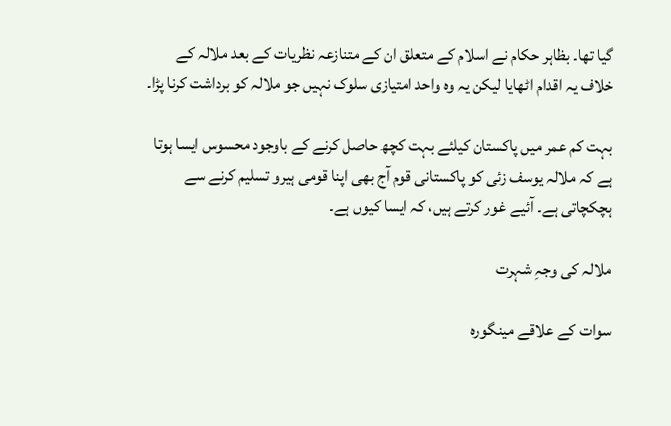گیا تھا۔ بظاہر حکام نے اسلام کے متعلق ان کے متنازعہ نظریات کے بعد ملالہ کے خلاف یہ اقدام اٹھایا لیکن یہ وہ واحد امتیازی سلوک نہیں جو ملالہ کو برداشت کرنا پڑا۔

بہت کم عمر میں پاکستان کیلئے بہت کچھ حاصل کرنے کے باوجود محسوس ایسا ہوتا ہے کہ ملالہ یوسف زئی کو پاکستانی قوم آج بھی اپنا قومی ہیرو تسلیم کرنے سے ہچکچاتی ہے۔ آئیے غور کرتے ہیں، کہ ایسا کیوں ہے۔

ملالہ کی وجہِ شہرت

سوات کے علاقے مینگورہ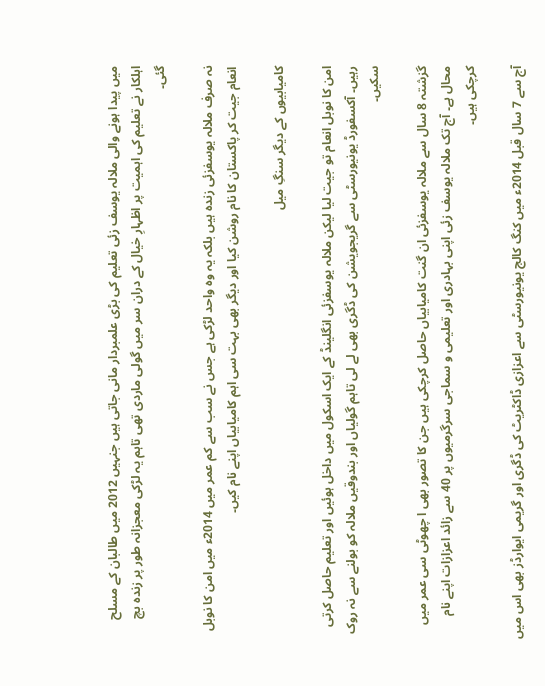میں پیدا ہونے والی ملالہ یوسف زئی تعلیم کی بڑی علمبردار مانی جاتی ہیں جنہیں 2012 میں طالبان کے مسلح اہلکار نے تعلیم کی اہمیت پر اظہارِ خیال کے دران سر میں گولی ماردی تھی تاہم یہ لڑکی معجزانہ طور پر زندہ بچ گئی۔

نہ صرف ملالہ یوسفزئی زندہ ہیں بلکہ یہ وہ واحد لڑکی ہے جس نے سب سے کم عمر میں 2014ء میں امن کا نوبل انعام جیت کر پاکستان کا نام روشن کیا اور دیگر بھی بہت سی اہم کامیابیاں اپنے نام کیں۔

کامیابیوں کے دیگر سنگِ میل

امن کا نوبل انعام تو جیت لیا لیکن ملالہ یوسفزئی انگلینڈ کے ایک اسکول میں داخل ہوئیں اور تعلیم حاصل کرتی رہیں۔ آکسفورڈ یونیورسٹی سے گریجویشن کی ڈگری بھی لے لی تاہم گولیاں اور بندوقیں ملالہ کو بولنے سے نہ روک سکیں۔

گزشتہ 8 سال سے ملالہ یوسفزئی ان گنت کامیابیاں حاصل کرچکی ہیں جن کا تصور بھی ا چھوٹی سی عمر میں محال ہے۔ آج تک ملالہ یوسف زئی اپنی بہادری اور تعلیمی و سماجی سرگرمیوں پر 40 سے زائد اعزازات اپنے نام کرچکی ہیں۔

آج سے 7 سال قبل 2014ء میں کنگ کالج یونیورسٹی سے اعزازی ڈاکٹریٹ کی ڈگری اور گریمی ایوارڈز بھی اس میں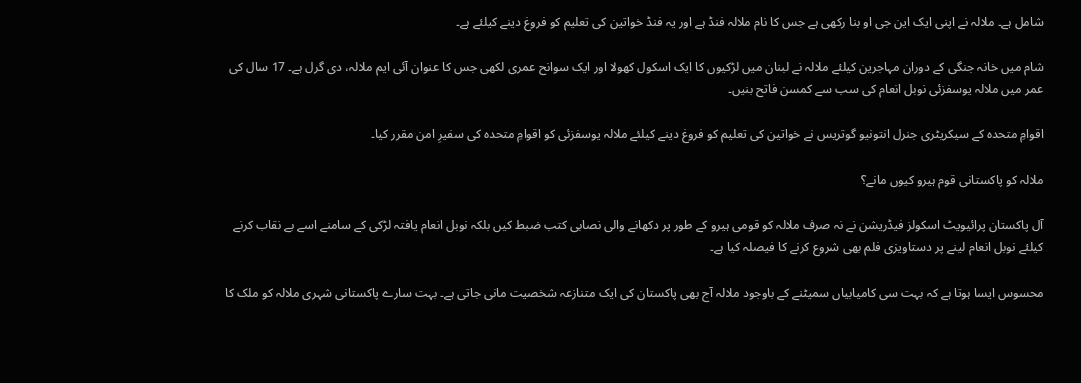شامل ہے۔ ملالہ نے اپنی ایک این جی او بنا رکھی ہے جس کا نام ملالہ فنڈ ہے اور یہ فنڈ خواتین کی تعلیم کو فروغ دینے کیلئے ہے۔

شام میں خانہ جنگی کے دوران مہاجرین کیلئے ملالہ نے لبنان میں لڑکیوں کا ایک اسکول کھولا اور ایک سوانح عمری لکھی جس کا عنوان آئی ایم ملالہ، دی گرل ہے۔ 17 سال کی عمر میں ملالہ یوسفزئی نوبل انعام کی سب سے کمسن فاتح بنیں۔

اقوامِ متحدہ کے سیکریٹری جنرل انتونیو گوتریس نے خواتین کی تعلیم کو فروغ دینے کیلئے ملالہ یوسفزئی کو اقوامِ متحدہ کی سفیرِ امن مقرر کیا۔

ملالہ کو پاکستانی قوم ہیرو کیوں مانے؟

آل پاکستان پرائیویٹ اسکولز فیڈریشن نے نہ صرف ملالہ کو قومی ہیرو کے طور پر دکھانے والی نصابی کتب ضبط کیں بلکہ نوبل انعام یافتہ لڑکی کے سامنے اسے بے نقاب کرنے کیلئے نوبل انعام لینے پر دستاویزی فلم بھی شروع کرنے کا فیصلہ کیا ہے۔

محسوس ایسا ہوتا ہے کہ بہت سی کامیابیاں سمیٹنے کے باوجود ملالہ آج بھی پاکستان کی ایک متنازعہ شخصیت مانی جاتی ہے۔ بہت سارے پاکستانی شہری ملالہ کو ملک کا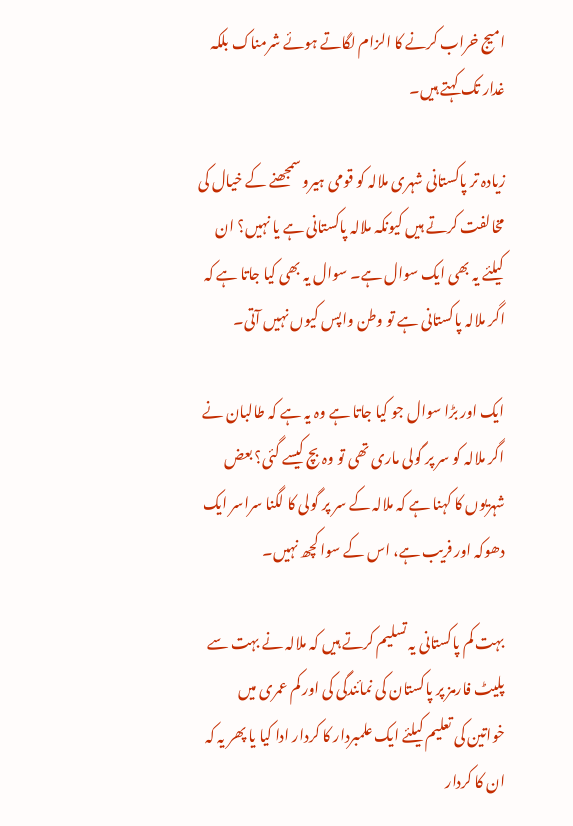امیج خراب کرنے کا الزام لگاتے ہوئے شرمناک بلکہ غدار تک کہتے ہیں۔

زیادہ تر پاکستانی شہری ملالہ کو قومی ہیرو سمجھنے کے خیال کی مخالفت کرتے ہیں کیونکہ ملالہ پاکستانی ہے یا نہیں؟ ان کیلئے یہ بھی ایک سوال ہے۔ سوال یہ بھی کیا جاتا ہے کہ اگر ملالہ پاکستانی ہے تو وطن واپس کیوں نہیں آتی۔

ایک اور بڑا سوال جو کیا جاتا ہے وہ یہ ہے کہ طالبان نے اگر ملالہ کو سر پر گولی ماری تھی تو وہ بچ کیسے گئی؟ بعض شہریوں کا کہنا ہے کہ ملالہ کے سر پر گولی کا لگنا سراسر ایک دھوکہ اور فریب ہے، اس کے سوا کچھ نہیں۔

بہت کم پاکستانی یہ تسلیم کرتے ہیں کہ ملالہ نے بہت سے پلیٹ فارمز پر پاکستان کی نمائندگی کی اور کم عمری میں خواتین کی تعلیم کیلئے ایک علمبردار کا کردار ادا کیا یا پھر یہ کہ ان کا کردار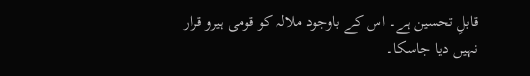قابلِ تحسین ہے۔ اس کے باوجود ملالہ کو قومی ہیرو قرار نہیں دیا جاسکا۔